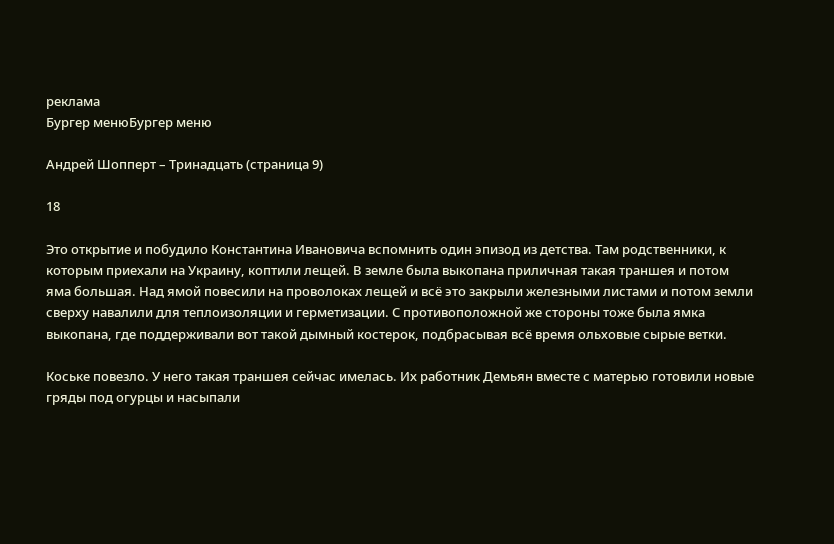реклама
Бургер менюБургер меню

Андрей Шопперт – Тринадцать (страница 9)

18

Это открытие и побудило Константина Ивановича вспомнить один эпизод из детства. Там родственники, к которым приехали на Украину, коптили лещей. В земле была выкопана приличная такая траншея и потом яма большая. Над ямой повесили на проволоках лещей и всё это закрыли железными листами и потом земли сверху навалили для теплоизоляции и герметизации. С противоположной же стороны тоже была ямка выкопана, где поддерживали вот такой дымный костерок, подбрасывая всё время ольховые сырые ветки.

Коське повезло. У него такая траншея сейчас имелась. Их работник Демьян вместе с матерью готовили новые гряды под огурцы и насыпали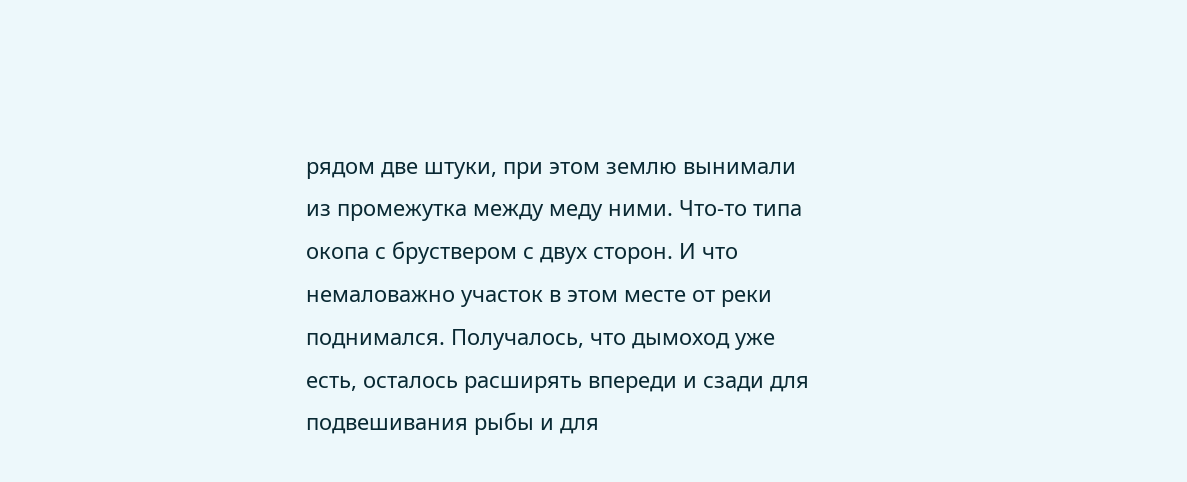рядом две штуки, при этом землю вынимали из промежутка между меду ними. Что-то типа окопа с бруствером с двух сторон. И что немаловажно участок в этом месте от реки поднимался. Получалось, что дымоход уже есть, осталось расширять впереди и сзади для подвешивания рыбы и для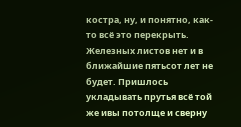костра, ну, и понятно, как-то всё это перекрыть. Железных листов нет и в ближайшие пятьсот лет не будет. Пришлось укладывать прутья всё той же ивы потолще и сверну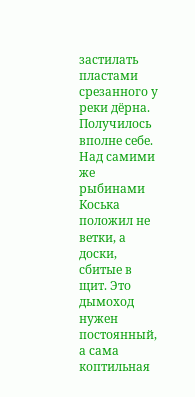застилать пластами срезанного у реки дёрна. Получилось вполне себе. Над самими же рыбинами Коська положил не ветки, а доски, сбитые в щит. Это дымоход нужен постоянный, а сама коптильная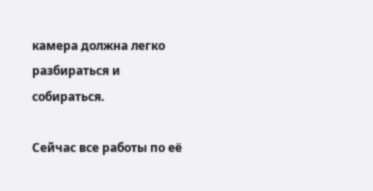камера должна легко разбираться и собираться.

Сейчас все работы по её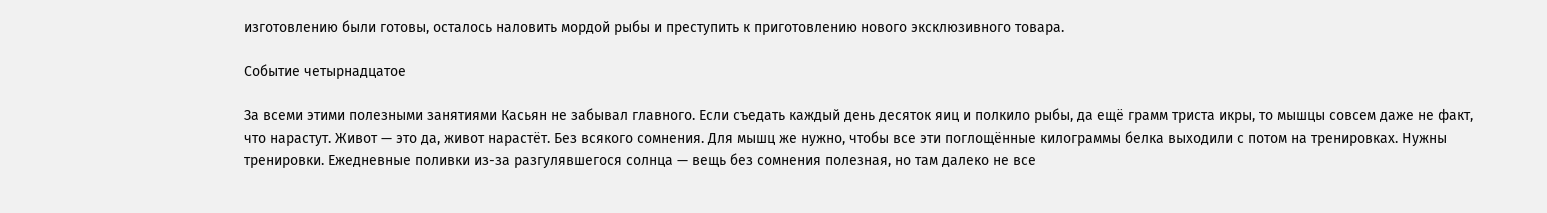изготовлению были готовы, осталось наловить мордой рыбы и преступить к приготовлению нового эксклюзивного товара.

Событие четырнадцатое

За всеми этими полезными занятиями Касьян не забывал главного. Если съедать каждый день десяток яиц и полкило рыбы, да ещё грамм триста икры, то мышцы совсем даже не факт, что нарастут. Живот — это да, живот нарастёт. Без всякого сомнения. Для мышц же нужно, чтобы все эти поглощённые килограммы белка выходили с потом на тренировках. Нужны тренировки. Ежедневные поливки из-за разгулявшегося солнца — вещь без сомнения полезная, но там далеко не все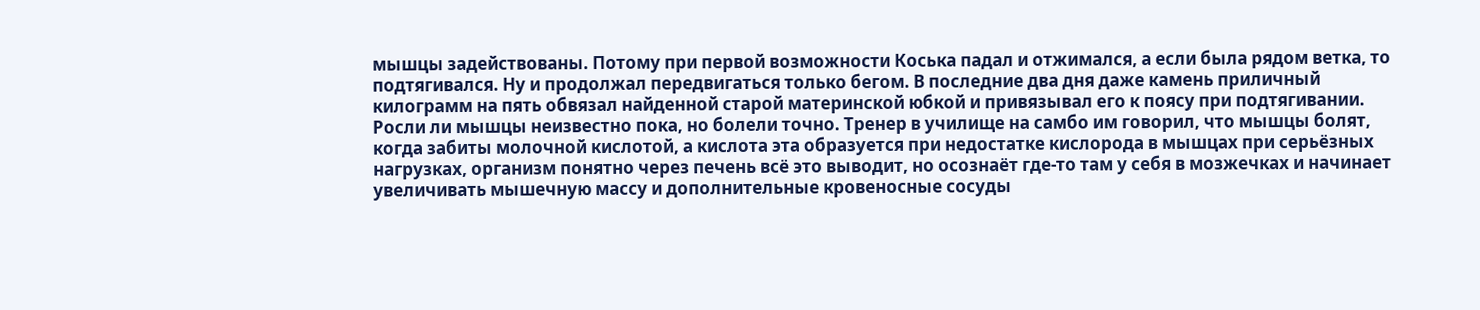мышцы задействованы. Потому при первой возможности Коська падал и отжимался, а если была рядом ветка, то подтягивался. Ну и продолжал передвигаться только бегом. В последние два дня даже камень приличный килограмм на пять обвязал найденной старой материнской юбкой и привязывал его к поясу при подтягивании. Росли ли мышцы неизвестно пока, но болели точно. Тренер в училище на самбо им говорил, что мышцы болят, когда забиты молочной кислотой, а кислота эта образуется при недостатке кислорода в мышцах при серьёзных нагрузках, организм понятно через печень всё это выводит, но осознаёт где-то там у себя в мозжечках и начинает увеличивать мышечную массу и дополнительные кровеносные сосуды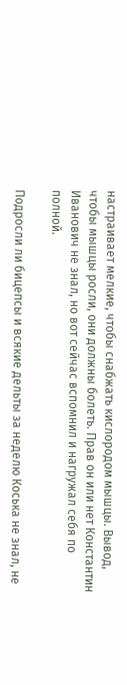настраивает мелкие, чтобы снабжать кислородом мышцы. Вывод, чтобы мышцы росли, они должны болеть. Прав он или нет Константин Иванович не знал, но вот сейчас вспомнил и нагружал себя по полной.

Подросли ли бицепсы и всякие дельты за неделю Коська не знал, не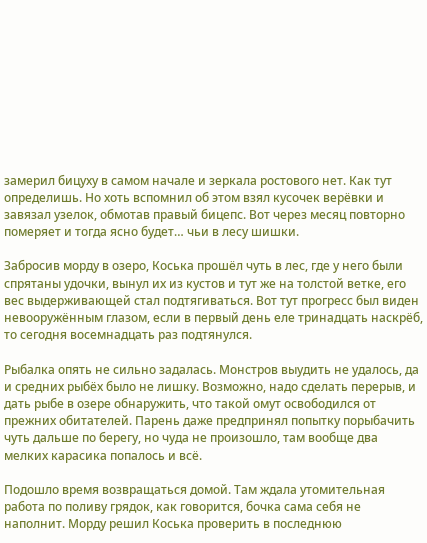замерил бицуху в самом начале и зеркала ростового нет. Как тут определишь. Но хоть вспомнил об этом взял кусочек верёвки и завязал узелок, обмотав правый бицепс. Вот через месяц повторно померяет и тогда ясно будет… чьи в лесу шишки.

Забросив морду в озеро, Коська прошёл чуть в лес, где у него были спрятаны удочки, вынул их из кустов и тут же на толстой ветке, его вес выдерживающей стал подтягиваться. Вот тут прогресс был виден невооружённым глазом, если в первый день еле тринадцать наскрёб, то сегодня восемнадцать раз подтянулся.

Рыбалка опять не сильно задалась. Монстров выудить не удалось, да и средних рыбёх было не лишку. Возможно, надо сделать перерыв, и дать рыбе в озере обнаружить, что такой омут освободился от прежних обитателей. Парень даже предпринял попытку порыбачить чуть дальше по берегу, но чуда не произошло, там вообще два мелких карасика попалось и всё.

Подошло время возвращаться домой. Там ждала утомительная работа по поливу грядок, как говорится, бочка сама себя не наполнит. Морду решил Коська проверить в последнюю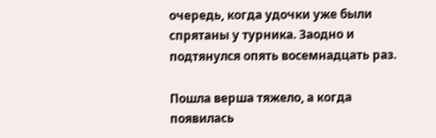очередь, когда удочки уже были спрятаны у турника. Заодно и подтянулся опять восемнадцать раз.

Пошла верша тяжело, а когда появилась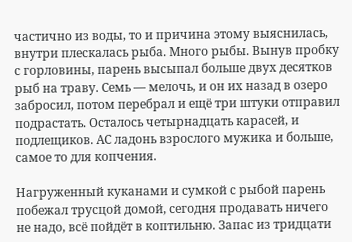частично из воды, то и причина этому выяснилась, внутри плескалась рыба. Много рыбы. Вынув пробку с горловины, парень высыпал больше двух десятков рыб на траву. Семь — мелочь, и он их назад в озеро забросил, потом перебрал и ещё три штуки отправил подрастать. Осталось четырнадцать карасей, и подлещиков. АС ладонь взрослого мужика и больше, самое то для копчения.

Нагруженный куканами и сумкой с рыбой парень побежал трусцой домой, сегодня продавать ничего не надо, всё пойдёт в коптильню. Запас из тридцати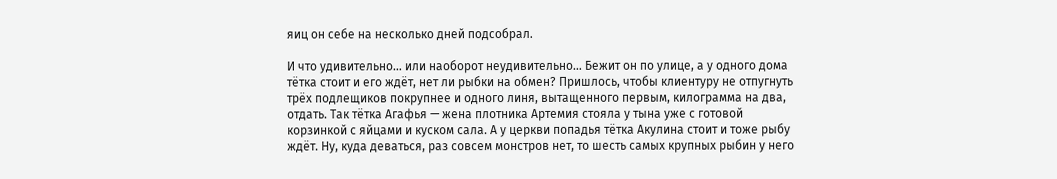яиц он себе на несколько дней подсобрал.

И что удивительно… или наоборот неудивительно… Бежит он по улице, а у одного дома тётка стоит и его ждёт, нет ли рыбки на обмен? Пришлось, чтобы клиентуру не отпугнуть трёх подлещиков покрупнее и одного линя, вытащенного первым, килограмма на два, отдать. Так тётка Агафья — жена плотника Артемия стояла у тына уже с готовой корзинкой с яйцами и куском сала. А у церкви попадья тётка Акулина стоит и тоже рыбу ждёт. Ну, куда деваться, раз совсем монстров нет, то шесть самых крупных рыбин у него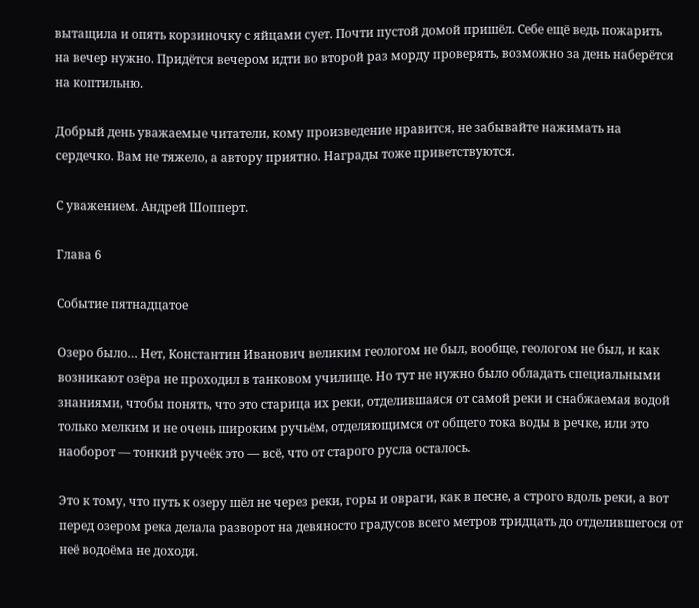вытащила и опять корзиночку с яйцами сует. Почти пустой домой пришёл. Себе ещё ведь пожарить на вечер нужно. Придётся вечером идти во второй раз морду проверять, возможно за день наберётся на коптильню.

Добрый день уважаемые читатели, кому произведение нравится, не забывайте нажимать на сердечко. Вам не тяжело, а автору приятно. Награды тоже приветствуются.

С уважением. Андрей Шопперт.

Глава 6

Событие пятнадцатое

Озеро было… Нет, Константин Иванович великим геологом не был, вообще, геологом не был, и как возникают озёра не проходил в танковом училище. Но тут не нужно было обладать специальными знаниями, чтобы понять, что это старица их реки, отделившаяся от самой реки и снабжаемая водой только мелким и не очень широким ручьём, отделяющимся от общего тока воды в речке, или это наоборот — тонкий ручеёк это — всё, что от старого русла осталось.

Это к тому, что путь к озеру шёл не через реки, горы и овраги, как в песне, а строго вдоль реки, а вот перед озером река делала разворот на девяносто градусов всего метров тридцать до отделившегося от неё водоёма не доходя.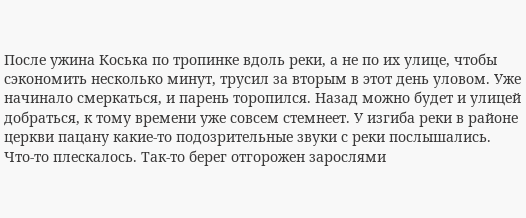После ужина Коська по тропинке вдоль реки, а не по их улице, чтобы сэкономить несколько минут, трусил за вторым в этот день уловом. Уже начинало смеркаться, и парень торопился. Назад можно будет и улицей добраться, к тому времени уже совсем стемнеет. У изгиба реки в районе церкви пацану какие-то подозрительные звуки с реки послышались. Что-то плескалось. Так-то берег отгорожен зарослями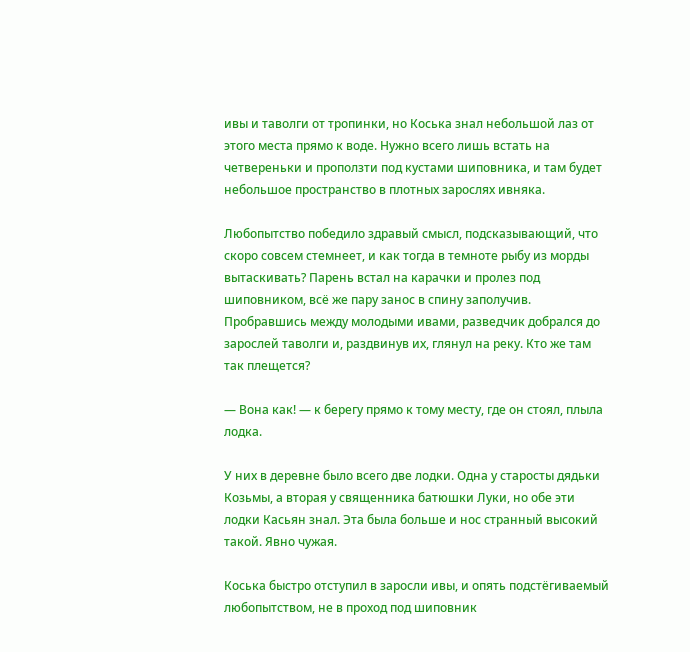ивы и таволги от тропинки, но Коська знал небольшой лаз от этого места прямо к воде. Нужно всего лишь встать на четвереньки и проползти под кустами шиповника, и там будет небольшое пространство в плотных зарослях ивняка.

Любопытство победило здравый смысл, подсказывающий, что скоро совсем стемнеет, и как тогда в темноте рыбу из морды вытаскивать? Парень встал на карачки и пролез под шиповником, всё же пару занос в спину заполучив. Пробравшись между молодыми ивами, разведчик добрался до зарослей таволги и, раздвинув их, глянул на реку. Кто же там так плещется?

— Вона как! — к берегу прямо к тому месту, где он стоял, плыла лодка.

У них в деревне было всего две лодки. Одна у старосты дядьки Козьмы, а вторая у священника батюшки Луки, но обе эти лодки Касьян знал. Эта была больше и нос странный высокий такой. Явно чужая.

Коська быстро отступил в заросли ивы, и опять подстёгиваемый любопытством, не в проход под шиповник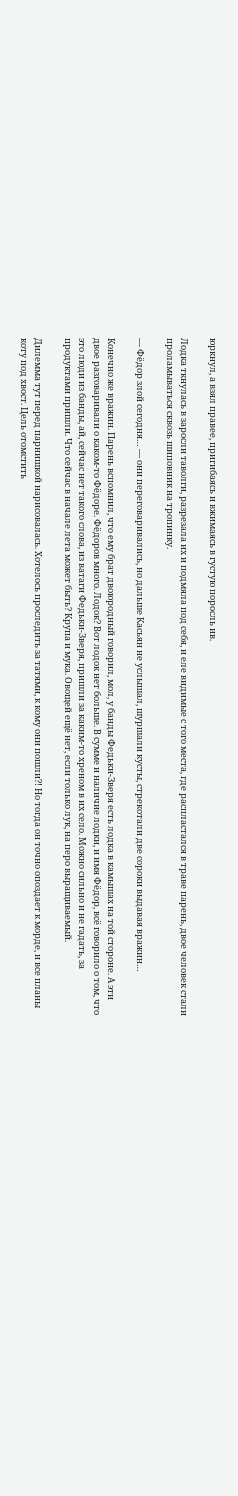юркнул, а взял правее, пригибаясь и вжимаясь в густую поросль ив.

Лодка ткнулась в заросли таволги, разрезала их и подмяла под себя, и еле видимые с того места, где распластался в траве парень, двое человек стали проламываться сквозь шиповник на тропинку.

— Фёдор злой сегодня… — они переговаривались, но дальше Касьян не услышал, шуршали кусты, стрекотали две сороки выдавая вражин…

Конечно же вражин. Парень вспомнил, что ему брат двоюродный говорил, мол, у банды Федьки-Зверя есть лодка в камышах на той стороне. А эти двое разговаривали о каком-то Фёдоре. Фёдоров много. Лодок? Вот лодок нет больше. В сумме и наличие лодки, и имя Фёдор, всё говорило о том, что это люди из банды, ай, сейчас нет такого слова, из ватаги Федьки-Зверя, пришли за каким-то хреном в их село. Можно сильно и не гадать, за продуктами пришли. Что сейчас в начале лета может быть? Крупа и мука. Овощей ещё нет, если только лук, на перо выращиваемый.

Дилемма тут перед парнишкой нарисовалась. Хотелось проследить за татями, к кому они пошли⁈ Но тогда он точно опоздает к морде, и все планы коту под хвост. Цель отомстить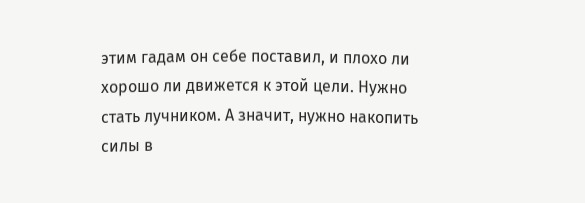этим гадам он себе поставил, и плохо ли хорошо ли движется к этой цели. Нужно стать лучником. А значит, нужно накопить силы в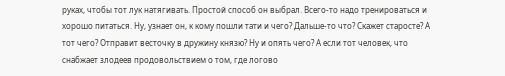руках, чтобы тот лук натягивать. Простой способ он выбрал. Всего-то надо тренироваться и хорошо питаться. Ну, узнает он, к кому пошли тати и чего? Дальше-то что? Скажет старосте? А тот чего? Отправит весточку в дружину князю? Ну и опять чего? А если тот человек, что снабжает злодеев продовольствием о том, где логово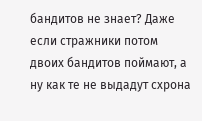бандитов не знает? Даже если стражники потом двоих бандитов поймают, а ну как те не выдадут схрона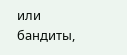или бандиты,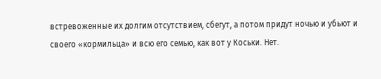встревоженные их долгим отсутствием, сбегут, а потом придут ночью и убьют и своего «кормильца» и всю его семью, как вот у Коськи. Нет.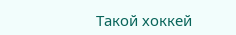Такой хоккей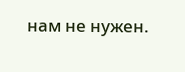нам не нужен.